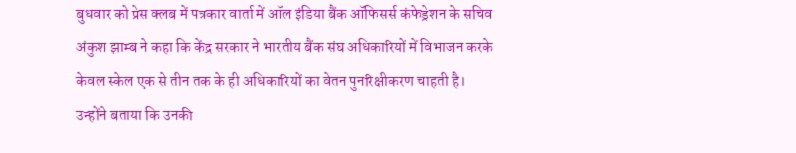बुधवार को प्रेस क्लब में पत्रकार वार्ता में ऑल इंडिया बैंक ऑफिसर्स कंफेड्रेशन के सचिव अंकुश झाम्ब ने कहा कि केंद्र सरकार ने भारतीय बैंक संघ अधिकारियों में विभाजन करके केवल स्केल एक से तीन तक के ही अधिकारियों का वेतन पुनरिक्षीकरण चाहती है।
उन्होंने बताया कि उनकी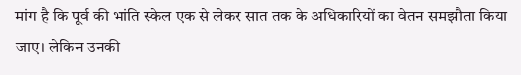मांग है कि पूर्व की भांति स्केल एक से लेकर सात तक के अधिकारियों का वेतन समझौता किया जाए। लेकिन उनकी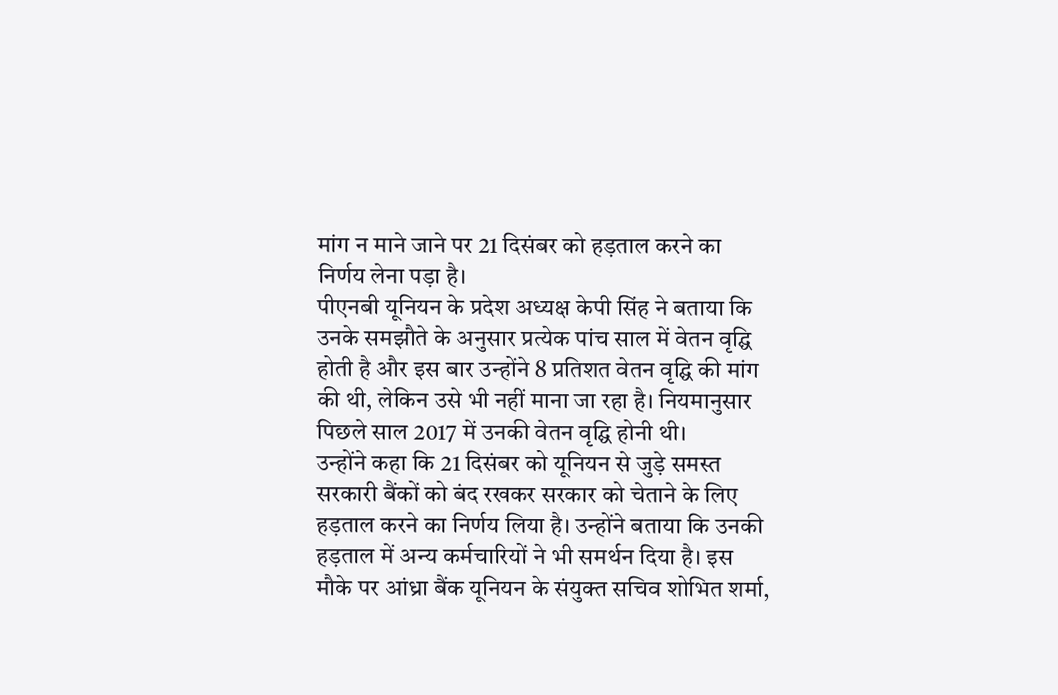मांग न माने जाने पर 21 दिसंबर को हड़ताल करने का निर्णय लेना पड़ा है।
पीएनबी यूनियन के प्रदेश अध्यक्ष केपी सिंह ने बताया कि उनके समझौते के अनुसार प्रत्येक पांच साल में वेतन वृद्घि होती है और इस बार उन्होंने 8 प्रतिशत वेतन वृद्घि की मांग की थी, लेकिन उसे भी नहीं माना जा रहा है। नियमानुसार पिछले साल 2017 में उनकी वेतन वृद्घि होनी थी।
उन्होंने कहा कि 21 दिसंबर को यूनियन से जुड़े समस्त सरकारी बैंकों को बंद रखकर सरकार को चेताने के लिए हड़ताल करने का निर्णय लिया है। उन्होंने बताया कि उनकी हड़ताल में अन्य कर्मचारियों ने भी समर्थन दिया है। इस मौके पर आंध्रा बैंक यूनियन के संयुक्त सचिव शोभित शर्मा,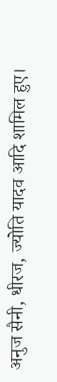अनुज सैनी, धीरज, ज्योति यादव आदि शामिल हुए।